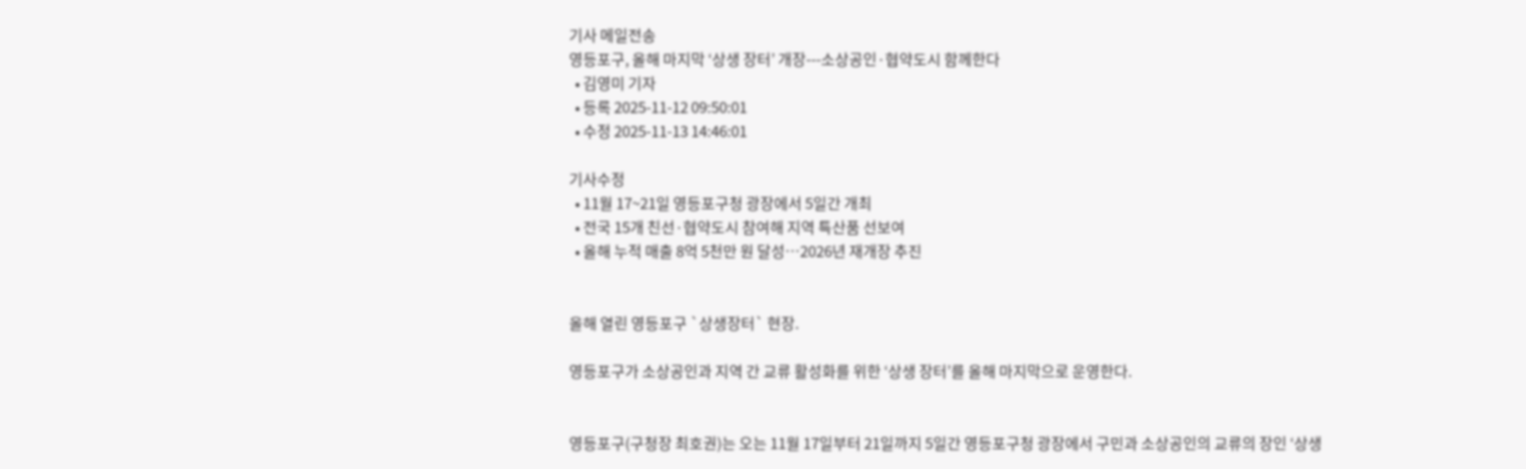기사 메일전송
영등포구, 올해 마지막 ‘상생 장터’ 개장---소상공인·협약도시 함께한다
  • 김영미 기자
  • 등록 2025-11-12 09:50:01
  • 수정 2025-11-13 14:46:01

기사수정
  • 11월 17~21일 영등포구청 광장에서 5일간 개최
  • 전국 15개 친선·협약도시 참여해 지역 특산품 선보여
  • 올해 누적 매출 8억 5천만 원 달성…2026년 재개장 추진


올해 열린 영등포구 `상생장터` 현장.

영등포구가 소상공인과 지역 간 교류 활성화를 위한 ‘상생 장터’를 올해 마지막으로 운영한다.


영등포구(구청장 최호권)는 오는 11월 17일부터 21일까지 5일간 영등포구청 광장에서 구민과 소상공인의 교류의 장인 ‘상생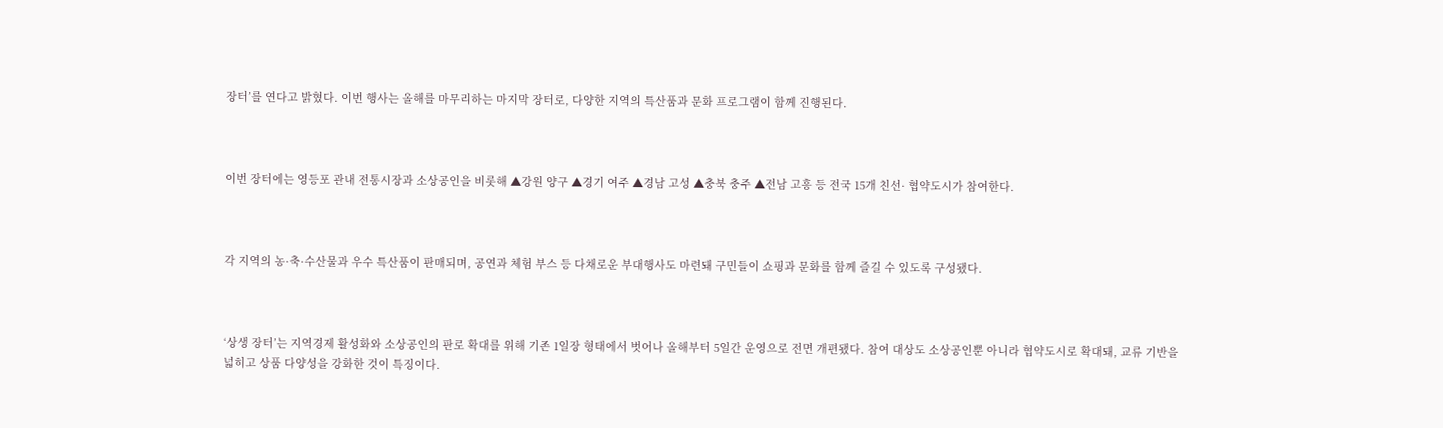장터’를 연다고 밝혔다. 이번 행사는 올해를 마무리하는 마지막 장터로, 다양한 지역의 특산품과 문화 프로그램이 함께 진행된다.



이번 장터에는 영등포 관내 전통시장과 소상공인을 비롯해 ▲강원 양구 ▲경기 여주 ▲경남 고성 ▲충북 충주 ▲전남 고흥 등 전국 15개 친선· 협약도시가 참여한다.



각 지역의 농·축·수산물과 우수 특산품이 판매되며, 공연과 체험 부스 등 다채로운 부대행사도 마련돼 구민들이 쇼핑과 문화를 함께 즐길 수 있도록 구성됐다.



‘상생 장터’는 지역경제 활성화와 소상공인의 판로 확대를 위해 기존 1일장 형태에서 벗어나 올해부터 5일간 운영으로 전면 개편됐다. 참여 대상도 소상공인뿐 아니라 협약도시로 확대돼, 교류 기반을 넓히고 상품 다양성을 강화한 것이 특징이다.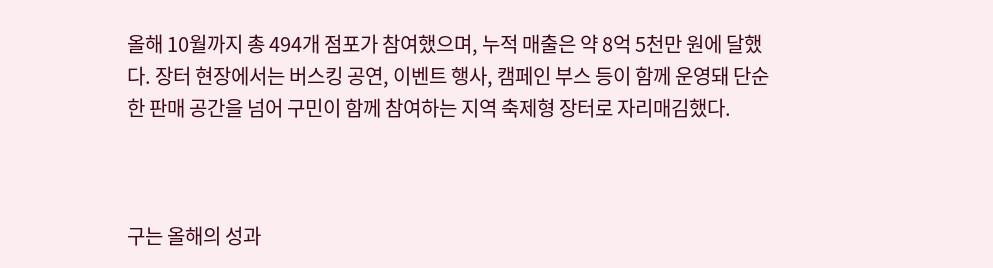올해 10월까지 총 494개 점포가 참여했으며, 누적 매출은 약 8억 5천만 원에 달했다. 장터 현장에서는 버스킹 공연, 이벤트 행사, 캠페인 부스 등이 함께 운영돼 단순한 판매 공간을 넘어 구민이 함께 참여하는 지역 축제형 장터로 자리매김했다.



구는 올해의 성과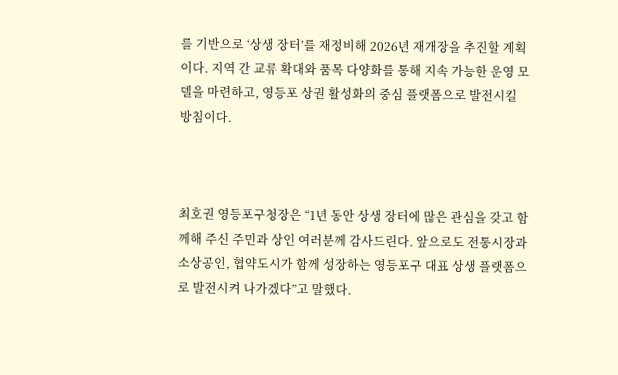를 기반으로 ‘상생 장터’를 재정비해 2026년 재개장을 추진할 계획이다. 지역 간 교류 확대와 품목 다양화를 통해 지속 가능한 운영 모델을 마련하고, 영등포 상권 활성화의 중심 플랫폼으로 발전시킬 방침이다.



최호권 영등포구청장은 “1년 동안 상생 장터에 많은 관심을 갖고 함께해 주신 주민과 상인 여러분께 감사드린다. 앞으로도 전통시장과 소상공인, 협약도시가 함께 성장하는 영등포구 대표 상생 플랫폼으로 발전시켜 나가겠다”고 말했다.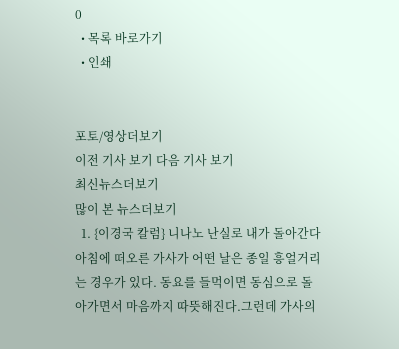0
  • 목록 바로가기
  • 인쇄


포토/영상더보기
이전 기사 보기 다음 기사 보기
최신뉴스더보기
많이 본 뉴스더보기
  1. {이경국 칼럼} 니나노 난실로 내가 돌아간다 아침에 떠오른 가사가 어떤 날은 종일 흥얼거리는 경우가 있다. 동요를 들먹이면 동심으로 돌아가면서 마음까지 따뜻해진다.그런데 가사의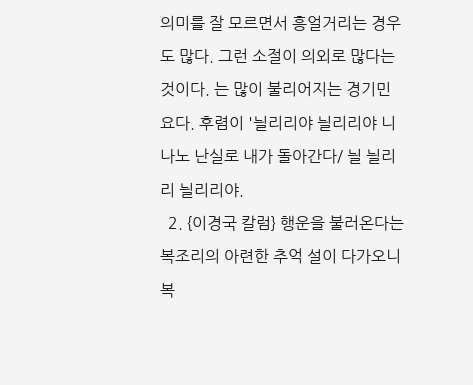의미를 잘 모르면서 흥얼거리는 경우도 많다. 그런 소절이 의외로 많다는 것이다. 는 많이 불리어지는 경기민요다. 후렴이 '늴리리야 늴리리야 니나노 난실로 내가 돌아간다/ 늴 늴리리 늴리리야.
  2. {이경국 칼럼} 행운을 불러온다는 복조리의 아련한 추억 설이 다가오니 복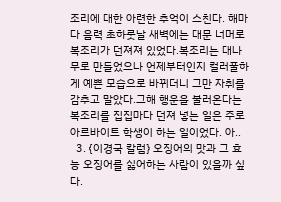조리에 대한 아련한 추억이 스친다. 해마다 음력 초하룻날 새벽에는 대문 너머로 복조리가 던져져 있었다.복조리는 대나무로 만들었으나 언제부터인지 컬러풀하게 예쁜 모습으로 바뀌더니 그만 자취를 감추고 말았다.그해 행운을 불러온다는 복조리를 집집마다 던져 넣는 일은 주로 아르바이트 학생이 하는 일이었다. 아..
  3. {이경국 칼럼} 오징어의 맛과 그 효능 오징어를 싫어하는 사람이 있을까 싶다.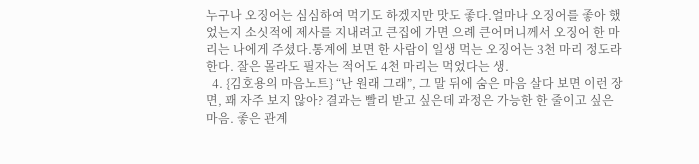누구나 오징어는 심심하여 먹기도 하겠지만 맛도 좋다.얼마나 오징어를 좋아 했었는지 소싯적에 제사를 지내려고 큰집에 가면 으례 큰어머니께서 오징어 한 마리는 나에게 주셨다.통계에 보면 한 사람이 일생 먹는 오징어는 3천 마리 정도라 한다. 잘은 몰라도 필자는 적어도 4천 마리는 먹었다는 생.
  4. {김호용의 마음노트} “난 원래 그래”, 그 말 뒤에 숨은 마음 살다 보면 이런 장면, 꽤 자주 보지 않아? 결과는 빨리 받고 싶은데 과정은 가능한 한 줄이고 싶은 마음. 좋은 관계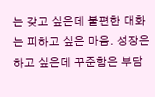는 갖고 싶은데 불편한 대화는 피하고 싶은 마음. 성장은 하고 싶은데 꾸준함은 부담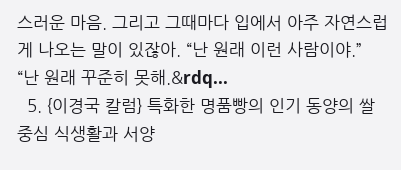스러운 마음. 그리고 그때마다 입에서 아주 자연스럽게 나오는 말이 있잖아. “난 원래 이런 사람이야.” “난 원래 꾸준히 못해.&rdq...
  5. {이경국 칼럼} 특화한 명품빵의 인기 동양의 쌀 중심 식생활과 서양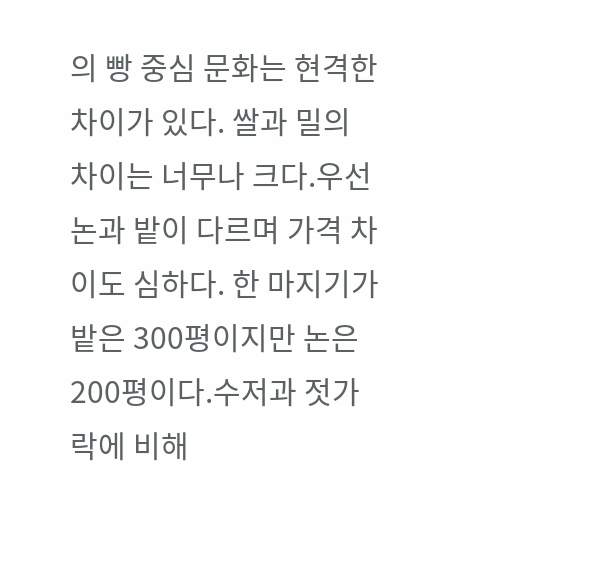의 빵 중심 문화는 현격한 차이가 있다. 쌀과 밀의 차이는 너무나 크다.우선 논과 밭이 다르며 가격 차이도 심하다. 한 마지기가 밭은 300평이지만 논은 200평이다.수저과 젓가락에 비해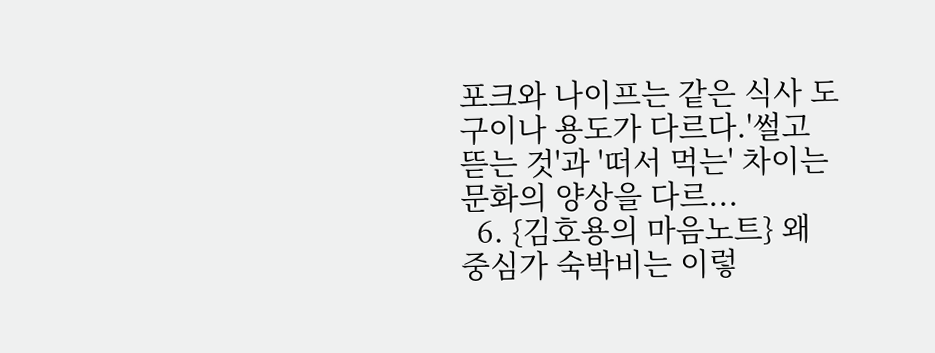포크와 나이프는 같은 식사 도구이나 용도가 다르다.'썰고 뜯는 것'과 '떠서 먹는' 차이는 문화의 양상을 다르...
  6. {김호용의 마음노트} 왜 중심가 숙박비는 이렇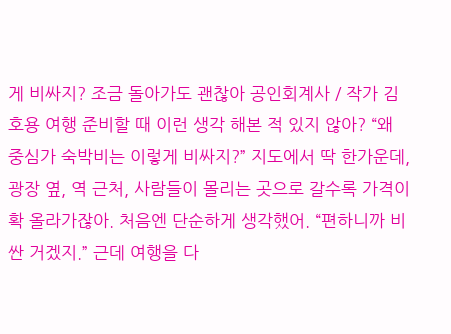게 비싸지? 조금 돌아가도 괜찮아 공인회계사 / 작가 김호용 여행 준비할 때 이런 생각 해본 적 있지 않아? “왜 중심가 숙박비는 이렇게 비싸지?” 지도에서 딱 한가운데, 광장 옆, 역 근처, 사람들이 몰리는 곳으로 갈수록 가격이 확 올라가잖아. 처음엔 단순하게 생각했어. “편하니까 비싼 거겠지.” 근데 여행을 다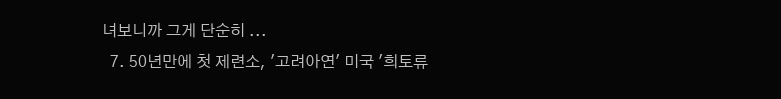녀보니까 그게 단순히 ...
  7. 50년만에 첫 제련소, '고려아연' 미국 '희토류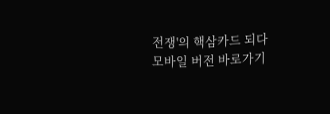전쟁'의 핵삼카드 되다
모바일 버전 바로가기